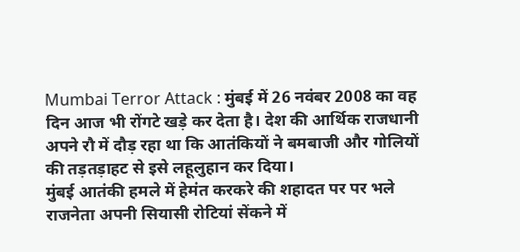Mumbai Terror Attack : मुंबई में 26 नवंबर 2008 का वह दिन आज भी रोंगटे खड़े कर देता है। देश की आर्थिक राजधानी अपने रौ में दौड़ रहा था कि आतंकियों ने बमबाजी और गोलियों की तड़तड़ाहट से इसे लहूलुहान कर दिया।
मुंबई आतंकी हमले में हेमंत करकरे की शहादत पर पर भले राजनेता अपनी सियासी रोटियां सेंकने में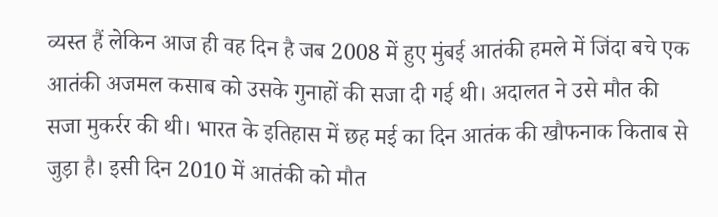व्यस्त हैं लेकिन आज ही वह दिन है जब 2008 में हुए मुंबई आतंकी हमले में जिंदा बचे एक आतंकी अजमल कसाब को उसके गुनाहों की सजा दी गई थी। अदालत ने उसे मौत की सजा मुकर्रर की थी। भारत के इतिहास में छह मई का दिन आतंक की खौफनाक किताब से जुड़ा है। इसी दिन 2010 में आतंकी को मौत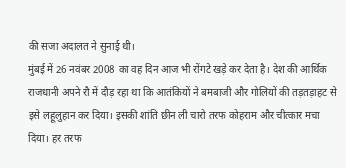की सजा अदालत ने सुनाई थी।
मुंबई में 26 नवंबर 2008 का वह दिन आज भी रोंगटे खड़े कर देता है। देश की आर्थिक राजधानी अपने रौ में दौड़ रहा था कि आतंकियों ने बमबाजी और गोलियों की तड़तड़ाहट से इसे लहूलुहान कर दिया। इसकी शांति छीन ली चारो तरफ कोहराम और चीत्कार मचा दिया। हर तरफ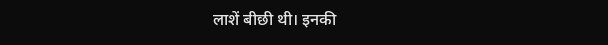लाशें बीछी थी। इनकी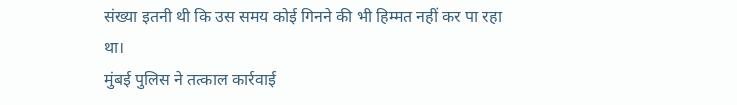संख्या इतनी थी कि उस समय कोई गिनने की भी हिम्मत नहीं कर पा रहा था।
मुंबई पुलिस ने तत्काल कार्रवाई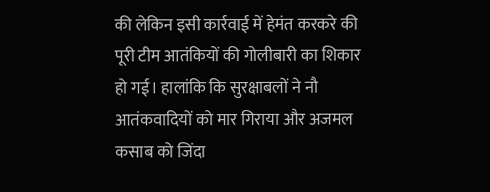की लेकिन इसी कार्रवाई में हेमंत करकरे की पूरी टीम आतंकियों की गोलीबारी का शिकार हो गई। हालांकि कि सुरक्षाबलों ने नौ आतंकवादियों को मार गिराया और अजमल कसाब को जिंदा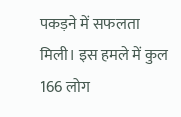पकड़ने में सफलता मिली। इस हमले में कुल 166 लोग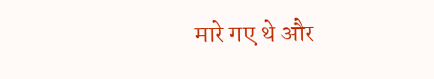मारे गए थे और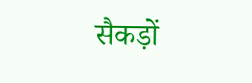सैकड़ों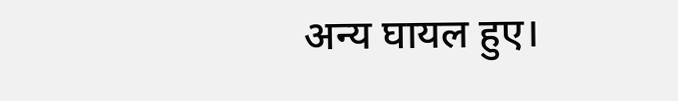अन्य घायल हुए।